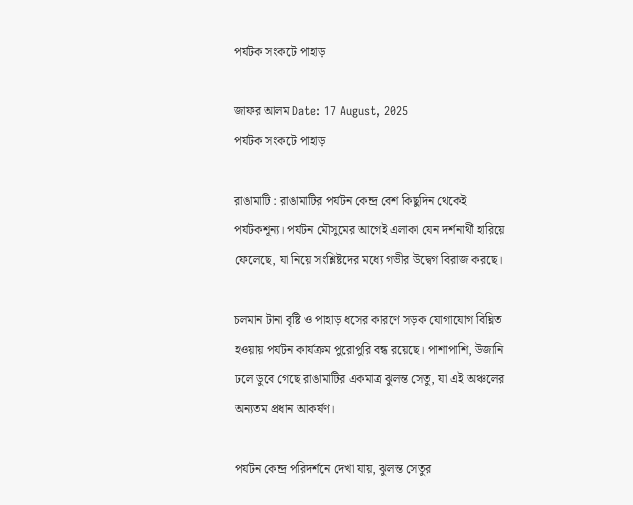পর্যটক সংকটে পাহাড়

জাফর আলম Date: 17 August, 2025
পর্যটক সংকটে পাহাড়

রাঙামাটি : রাঙামাটির পর্যটন কেন্দ্র বেশ কিছুদিন থেকেই পর্যটকশূন্য। পর্যটন মৌসুমের আগেই এলাকা যেন দর্শনার্থী হারিয়ে ফেলেছে, যা নিয়ে সংশ্লিষ্টদের মধ্যে গভীর উদ্বেগ বিরাজ করছে।

চলমান টানা বৃষ্টি ও পাহাড় ধসের কারণে সড়ক যোগাযোগ বিঘ্নিত হওয়ায় পর্যটন কার্যক্রম পুরোপুরি বন্ধ রয়েছে। পাশাপাশি, উজানি ঢলে ডুবে গেছে রাঙামাটির একমাত্র ঝুলন্ত সেতু, যা এই অঞ্চলের অন্যতম প্রধান আকর্ষণ।

পর্যটন কেন্দ্র পরিদর্শনে দেখা যায়, ঝুলন্ত সেতুর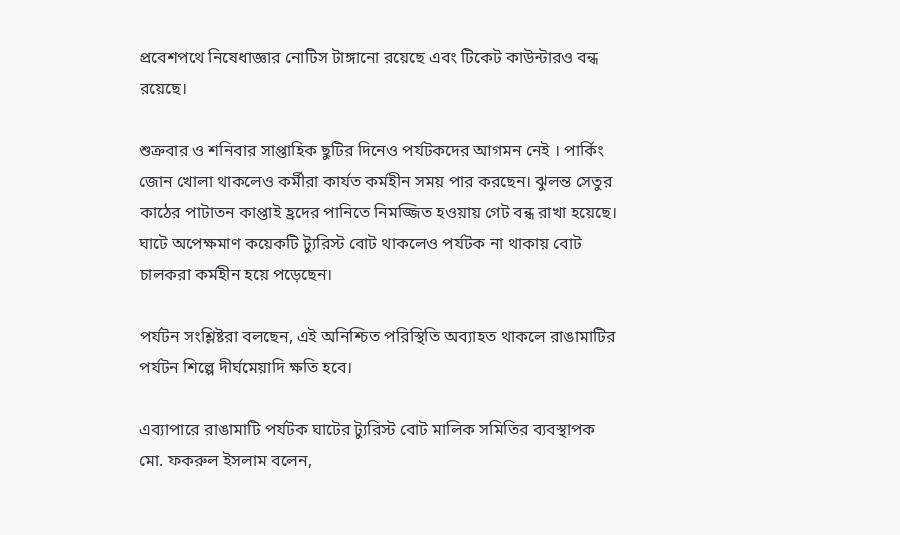প্রবেশপথে নিষেধাজ্ঞার নোটিস টাঙ্গানো রয়েছে এবং টিকেট কাউন্টারও বন্ধ রয়েছে।

শুক্রবার ও শনিবার সাপ্তাহিক ছুটির দিনেও পর্যটকদের আগমন নেই । পার্কিং জোন খোলা থাকলেও কর্মীরা কার্যত কর্মহীন সময় পার করছেন। ঝুলন্ত সেতুর কাঠের পাটাতন কাপ্তাই হ্রদের পানিতে নিমজ্জিত হওয়ায় গেট বন্ধ রাখা হয়েছে। ঘাটে অপেক্ষমাণ কয়েকটি ট্যুরিস্ট বোট থাকলেও পর্যটক না থাকায় বোট চালকরা কর্মহীন হয়ে পড়েছেন।

পর্যটন সংশ্লিষ্টরা বলছেন, এই অনিশ্চিত পরিস্থিতি অব্যাহত থাকলে রাঙামাটির পর্যটন শিল্পে দীর্ঘমেয়াদি ক্ষতি হবে।

এব্যাপারে রাঙামাটি পর্যটক ঘাটের ট্যুরিস্ট বোট মালিক সমিতির ব্যবস্থাপক মো. ফকরুল ইসলাম বলেন,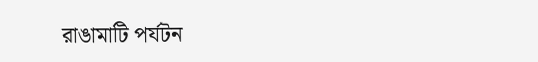রাঙামাটি পর্যটন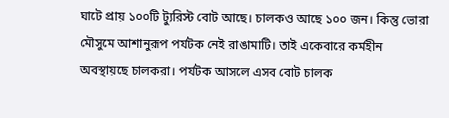ঘাটে প্রায় ১০০টি ট্যুরিস্ট বোট আছে। চালকও আছে ১০০ জন। কিন্তু ভোরা মৌসুমে আশানুরূপ পর্যটক নেই রাঙামাটি। তাই একেবারে কর্মহীন অবস্থায়ছে চালকরা। পর্যটক আসলে এসব বোট চালক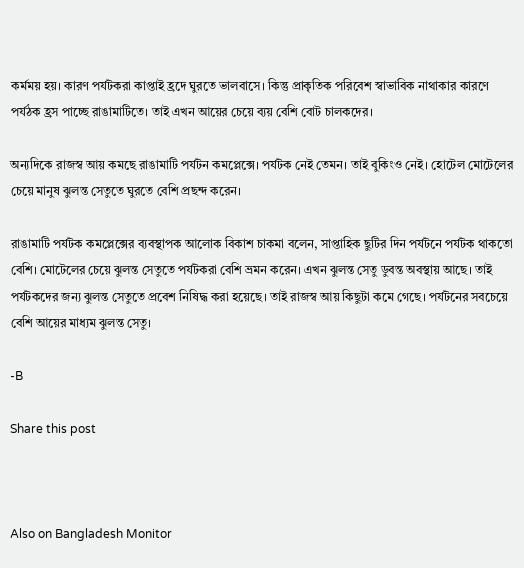কর্মময় হয়। কারণ পর্যটকরা কাপ্তাই হ্রদে ঘুরতে ভালবাসে। কিন্তু প্রাকৃতিক পরিবেশ স্বাভাবিক নাথাকার কারণে পর্যঠক হ্রস পাচ্ছে রাঙামাটিতে। তাই এখন আয়ের চেয়ে ব্যয় বেশি বোট চালকদের।

অন্যদিকে রাজস্ব আয় কমছে রাঙামাটি পর্যটন কমপ্লেক্সে। পর্যটক নেই তেমন। তাই বুকিংও নেই। হোটেল মোটেলের চেয়ে মানুষ ঝুলন্ত সেতুতে ঘুরতে বেশি প্রছন্দ করেন।

রাঙামাটি পর্যটক কমপ্লেক্সের ব্যবস্থাপক আলোক বিকাশ চাকমা বলেন, সাপ্তাহিক ছুটির দিন পর্যটনে পর্যটক থাকতো বেশি। মোটেলের চেয়ে ঝুলন্ত সেতুতে পর্যটকরা বেশি ভ্রমন করেন। এখন ঝুলন্ত সেতু ডুবন্ত অবস্থায় আছে। তাই পর্যটকদের জন্য ঝুলন্ত সেতুতে প্রবেশ নিষিদ্ধ করা হয়েছে। তাই রাজস্ব আয় কিছুটা কমে গেছে। পর্যটনের সবচেয়ে বেশি আয়ের মাধ্যম ঝুলন্ত সেতু।

-B

Share this post



Also on Bangladesh Monitor